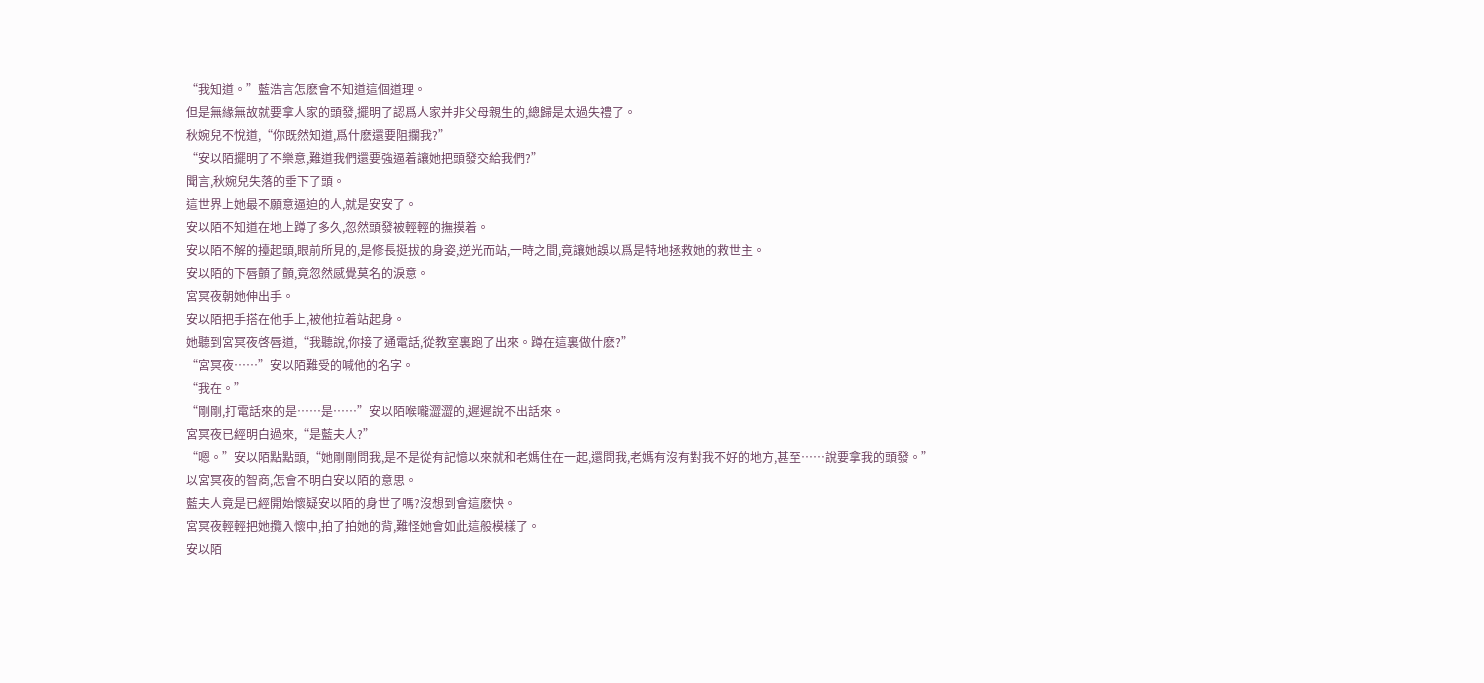“我知道。”藍浩言怎麽會不知道這個道理。
但是無緣無故就要拿人家的頭發,擺明了認爲人家并非父母親生的,總歸是太過失禮了。
秋婉兒不悅道,“你既然知道,爲什麽還要阻攔我?”
“安以陌擺明了不樂意,難道我們還要強逼着讓她把頭發交給我們?”
聞言,秋婉兒失落的垂下了頭。
這世界上她最不願意逼迫的人,就是安安了。
安以陌不知道在地上蹲了多久,忽然頭發被輕輕的撫摸着。
安以陌不解的擡起頭,眼前所見的,是修長挺拔的身姿,逆光而站,一時之間,竟讓她誤以爲是特地拯救她的救世主。
安以陌的下唇顫了顫,竟忽然感覺莫名的淚意。
宮冥夜朝她伸出手。
安以陌把手搭在他手上,被他拉着站起身。
她聽到宮冥夜啓唇道,“我聽說,你接了通電話,從教室裏跑了出來。蹲在這裏做什麽?”
“宮冥夜……”安以陌難受的喊他的名字。
“我在。”
“剛剛,打電話來的是……是……”安以陌喉嚨澀澀的,遲遲說不出話來。
宮冥夜已經明白過來,“是藍夫人?”
“嗯。”安以陌點點頭,“她剛剛問我,是不是從有記憶以來就和老媽住在一起,還問我,老媽有沒有對我不好的地方,甚至……說要拿我的頭發。”
以宮冥夜的智商,怎會不明白安以陌的意思。
藍夫人竟是已經開始懷疑安以陌的身世了嗎?沒想到會這麽快。
宮冥夜輕輕把她攬入懷中,拍了拍她的背,難怪她會如此這般模樣了。
安以陌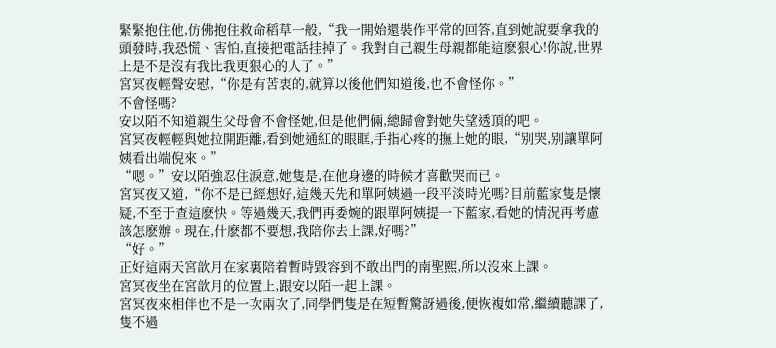緊緊抱住他,仿佛抱住救命稻草一般,“我一開始還裝作平常的回答,直到她說要拿我的頭發時,我恐慌、害怕,直接把電話挂掉了。我對自己親生母親都能這麽狠心!你說,世界上是不是沒有我比我更狠心的人了。”
宮冥夜輕聲安慰,“你是有苦衷的,就算以後他們知道後,也不會怪你。”
不會怪嗎?
安以陌不知道親生父母會不會怪她,但是他們倆,總歸會對她失望透頂的吧。
宮冥夜輕輕與她拉開距離,看到她通紅的眼眶,手指心疼的撫上她的眼,“别哭,别讓單阿姨看出端倪來。”
“嗯。”安以陌強忍住淚意,她隻是,在他身邊的時候才喜歡哭而已。
宮冥夜又道,“你不是已經想好,這幾天先和單阿姨過一段平淡時光嗎?目前藍家隻是懷疑,不至于查這麽快。等過幾天,我們再委婉的跟單阿姨提一下藍家,看她的情況再考慮該怎麽辦。現在,什麽都不要想,我陪你去上課,好嗎?”
“好。”
正好這兩天宮歆月在家裏陪着暫時毀容到不敢出門的南聖熙,所以沒來上課。
宮冥夜坐在宮歆月的位置上,跟安以陌一起上課。
宮冥夜來相伴也不是一次兩次了,同學們隻是在短暫驚訝過後,便恢複如常,繼續聽課了,隻不過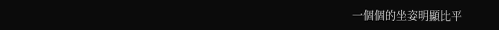一個個的坐姿明顯比平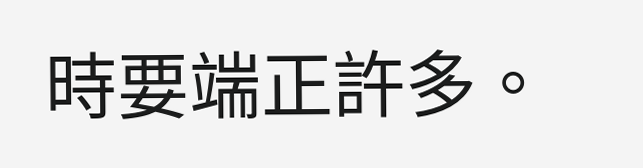時要端正許多。